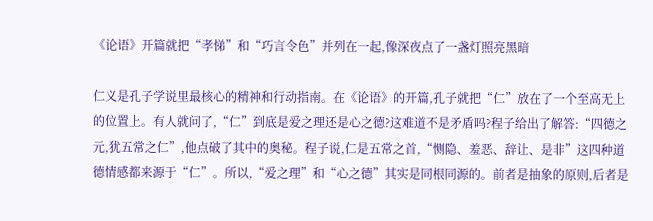《论语》开篇就把“孝悌”和“巧言令色”并列在一起,像深夜点了一盏灯照亮黑暗

仁义是孔子学说里最核心的精神和行动指南。在《论语》的开篇,孔子就把“仁”放在了一个至高无上的位置上。有人就问了,“仁”到底是爱之理还是心之德?这难道不是矛盾吗?程子给出了解答:“四德之元,犹五常之仁”,他点破了其中的奥秘。程子说,仁是五常之首,“恻隐、羞恶、辞让、是非”这四种道德情感都来源于“仁”。所以,“爱之理”和“心之德”其实是同根同源的。前者是抽象的原则,后者是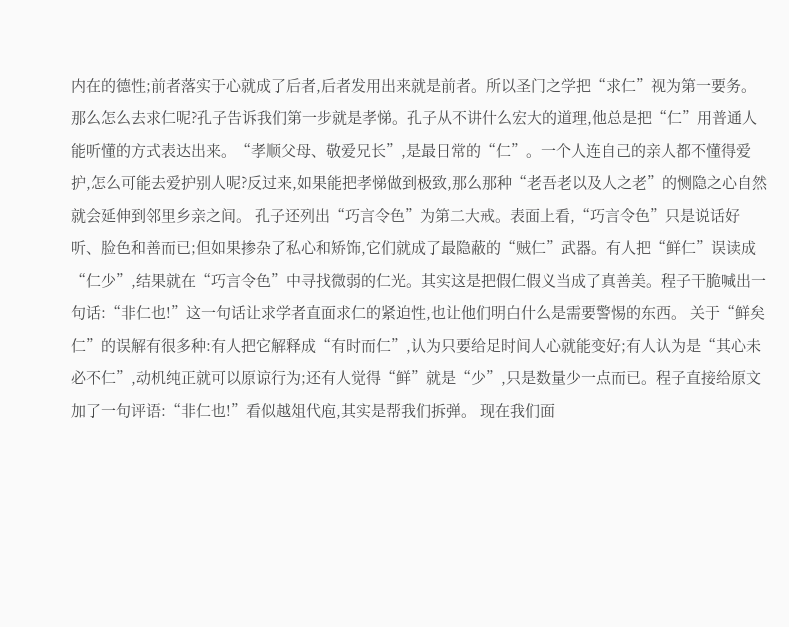内在的德性;前者落实于心就成了后者,后者发用出来就是前者。所以圣门之学把“求仁”视为第一要务。 那么怎么去求仁呢?孔子告诉我们第一步就是孝悌。孔子从不讲什么宏大的道理,他总是把“仁”用普通人能听懂的方式表达出来。“孝顺父母、敬爱兄长”,是最日常的“仁”。一个人连自己的亲人都不懂得爱护,怎么可能去爱护别人呢?反过来,如果能把孝悌做到极致,那么那种“老吾老以及人之老”的恻隐之心自然就会延伸到邻里乡亲之间。 孔子还列出“巧言令色”为第二大戒。表面上看,“巧言令色”只是说话好听、脸色和善而已;但如果掺杂了私心和矫饰,它们就成了最隐蔽的“贼仁”武器。有人把“鲜仁”误读成“仁少”,结果就在“巧言令色”中寻找微弱的仁光。其实这是把假仁假义当成了真善美。程子干脆喊出一句话:“非仁也!”这一句话让求学者直面求仁的紧迫性,也让他们明白什么是需要警惕的东西。 关于“鲜矣仁”的误解有很多种:有人把它解释成“有时而仁”,认为只要给足时间人心就能变好;有人认为是“其心未必不仁”,动机纯正就可以原谅行为;还有人觉得“鲜”就是“少”,只是数量少一点而已。程子直接给原文加了一句评语:“非仁也!”看似越俎代庖,其实是帮我们拆弹。 现在我们面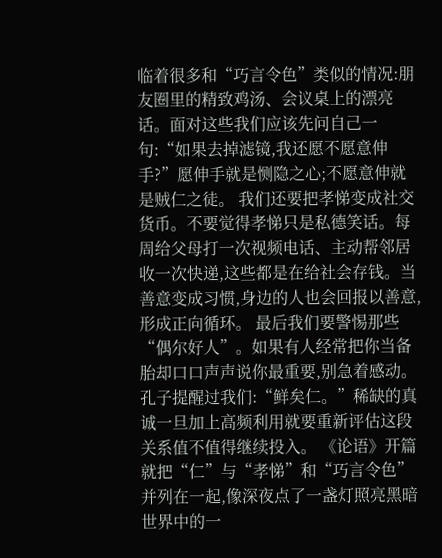临着很多和“巧言令色”类似的情况:朋友圈里的精致鸡汤、会议桌上的漂亮话。面对这些我们应该先问自己一句:“如果去掉滤镜,我还愿不愿意伸手?”愿伸手就是恻隐之心;不愿意伸就是贼仁之徒。 我们还要把孝悌变成社交货币。不要觉得孝悌只是私德笑话。每周给父母打一次视频电话、主动帮邻居收一次快递,这些都是在给社会存钱。当善意变成习惯,身边的人也会回报以善意,形成正向循环。 最后我们要警惕那些“偶尔好人”。如果有人经常把你当备胎却口口声声说你最重要,别急着感动。孔子提醒过我们:“鲜矣仁。”稀缺的真诚一旦加上高频利用就要重新评估这段关系值不值得继续投入。 《论语》开篇就把“仁”与“孝悌”和“巧言令色”并列在一起,像深夜点了一盏灯照亮黑暗世界中的一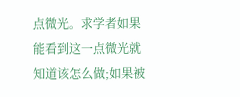点微光。求学者如果能看到这一点微光就知道该怎么做;如果被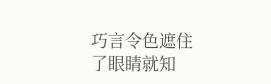巧言令色遮住了眼睛就知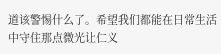道该警惕什么了。希望我们都能在日常生活中守住那点微光让仁义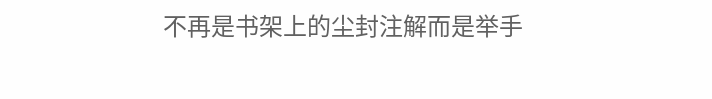不再是书架上的尘封注解而是举手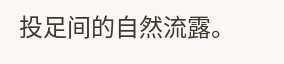投足间的自然流露。